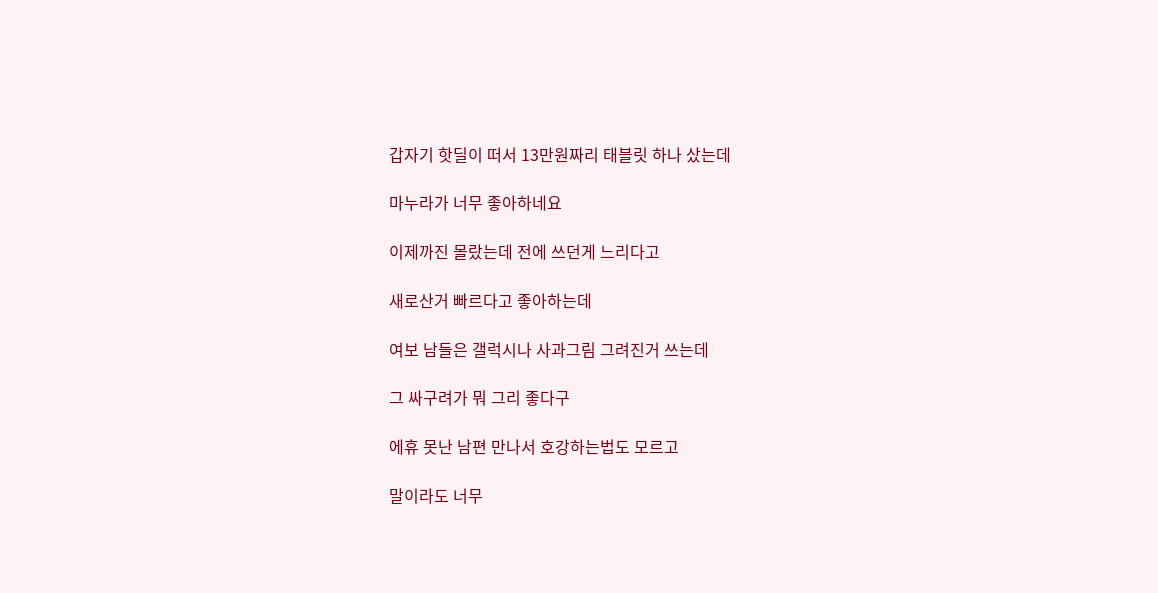갑자기 핫딜이 떠서 13만원짜리 태블릿 하나 샀는데

마누라가 너무 좋아하네요

이제까진 몰랐는데 전에 쓰던게 느리다고

새로산거 빠르다고 좋아하는데

여보 남들은 갤럭시나 사과그림 그려진거 쓰는데

그 싸구려가 뭐 그리 좋다구

에휴 못난 남편 만나서 호강하는법도 모르고

말이라도 너무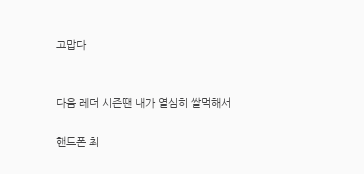고맙다


다음 레더 시즌땐 내가 열심히 쌀먹해서

핸드폰 최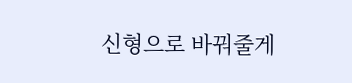신형으로 바꿔줄게